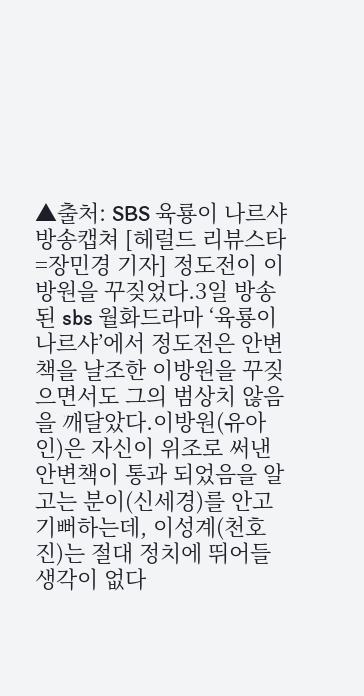▲출처: SBS 육룡이 나르샤 방송캡쳐 [헤럴드 리뷰스타=장민경 기자] 정도전이 이방원을 꾸짖었다.3일 방송된 sbs 월화드라마 ‘육룡이 나르샤’에서 정도전은 안변책을 날조한 이방원을 꾸짖으면서도 그의 범상치 않음을 깨달았다.이방원(유아인)은 자신이 위조로 써낸 안변책이 통과 되었음을 알고는 분이(신세경)를 안고 기뻐하는데, 이성계(천호진)는 절대 정치에 뛰어들 생각이 없다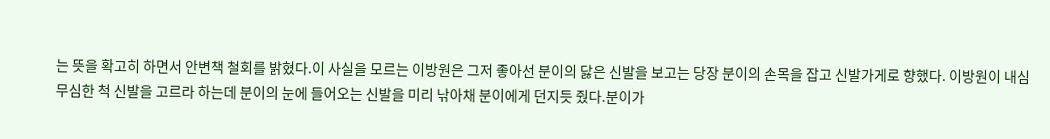는 뜻을 확고히 하면서 안변책 철회를 밝혔다.이 사실을 모르는 이방원은 그저 좋아선 분이의 닳은 신발을 보고는 당장 분이의 손목을 잡고 신발가게로 향했다. 이방원이 내심 무심한 척 신발을 고르라 하는데 분이의 눈에 들어오는 신발을 미리 낚아채 분이에게 던지듯 줬다.분이가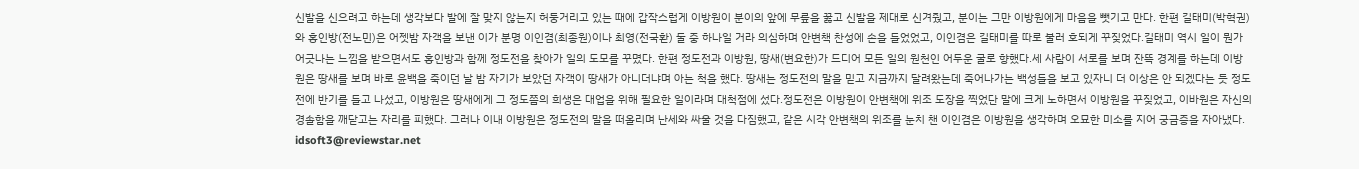신발을 신으려고 하는데 생각보다 발에 잘 맞지 않는지 허둥거리고 있는 때에 갑작스럽게 이방원이 분이의 앞에 무릎을 꿇고 신발을 제대로 신겨줬고, 분이는 그만 이방원에게 마음을 뺏기고 만다. 한편 길태미(박혁권)와 홍인방(전노민)은 어젯밤 자객을 보낸 이가 분명 이인겸(최종원)이나 최영(전국환) 둘 중 하나일 거라 의심하며 안변책 찬성에 손을 들었었고, 이인겸은 길태미를 따로 불러 호되게 꾸짖었다.길태미 역시 일이 뭔가 어긋나는 느낌을 받으면서도 홍인방과 함께 정도전을 찾아가 일의 도모를 꾸몄다. 한편 정도전과 이방원, 땅새(변요한)가 드디어 모든 일의 원천인 어두운 굴로 향했다.세 사람이 서로를 보며 잔뜩 경계를 하는데 이방원은 땅새를 보며 바로 윤백을 죽이던 날 밤 자기가 보았던 자객이 땅새가 아니더냐며 아는 척을 했다. 땅새는 정도전의 말을 믿고 지금까지 달려왔는데 죽어나가는 백성들을 보고 있자니 더 이상은 안 되겠다는 듯 정도전에 반기를 들고 나섰고, 이방원은 땅새에게 그 정도쯤의 희생은 대업을 위해 필요한 일이라며 대척점에 섰다.정도전은 이방원이 안변책에 위조 도장을 찍었단 말에 크게 노하면서 이방원을 꾸짖었고, 이바원은 자신의 경솔함을 깨닫고는 자리를 피했다. 그러나 이내 이방원은 정도전의 말을 떠올리며 난세와 싸울 것을 다짐했고, 같은 시각 안변책의 위조를 눈치 챈 이인겸은 이방원을 생각하며 오묘한 미소를 지어 궁금증을 자아냈다. idsoft3@reviewstar.net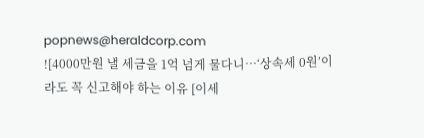popnews@heraldcorp.com
![4000만원 낼 세금을 1억 넘게 물다니…‘상속세 0원’이라도 꼭 신고해야 하는 이유 [이세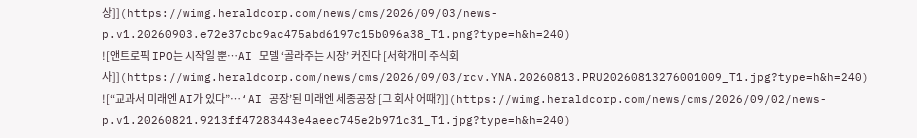상]](https://wimg.heraldcorp.com/news/cms/2026/09/03/news-p.v1.20260903.e72e37cbc9ac475abd6197c15b096a38_T1.png?type=h&h=240)
![앤트로픽 IPO는 시작일 뿐…AI 모델 ‘골라주는 시장’ 커진다 [서학개미 주식회사]](https://wimg.heraldcorp.com/news/cms/2026/09/03/rcv.YNA.20260813.PRU20260813276001009_T1.jpg?type=h&h=240)
![“교과서 미래엔 AI가 있다”…‘AI 공장’된 미래엔 세종공장 [그 회사 어때?]](https://wimg.heraldcorp.com/news/cms/2026/09/02/news-p.v1.20260821.9213ff47283443e4aeec745e2b971c31_T1.jpg?type=h&h=240)